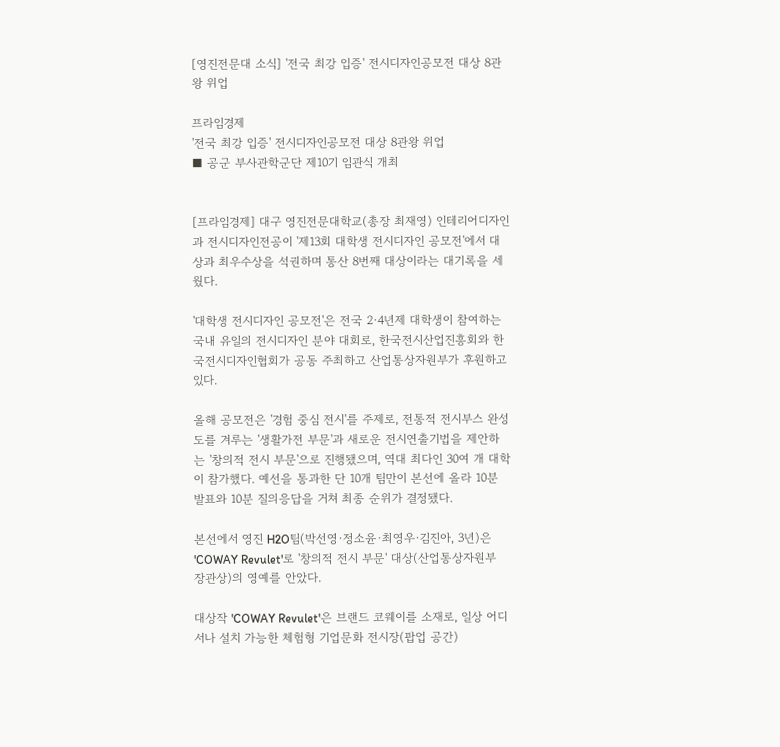[영진전문대 소식] '전국 최강 입증' 전시디자인공모전 대상 8관왕 위업

프라임경제
'전국 최강 입증' 전시디자인공모전 대상 8관왕 위업
■ 공군 부사관학군단 제10기 임관식 개최


[프라임경제] 대구 영진전문대학교(총장 최재영) 인테리어디자인과 전시디자인전공이 '제13회 대학생 전시디자인 공모전'에서 대상과 최우수상을 석권하며 통산 8번째 대상이라는 대기록을 세웠다.

'대학생 전시디자인 공모전'은 전국 2·4년제 대학생이 참여하는 국내 유일의 전시디자인 분야 대회로, 한국전시산업진흥회와 한국전시디자인협회가 공동 주최하고 산업통상자원부가 후원하고 있다.

올해 공모전은 '경험 중심 전시'를 주제로, 전통적 전시부스 완성도를 겨루는 '생활가전 부문'과 새로운 전시연출기법을 제안하는 '창의적 전시 부문'으로 진행됐으며, 역대 최다인 30여 개 대학이 참가했다. 예선을 통과한 단 10개 팀만이 본선에 올라 10분 발표와 10분 질의응답을 거쳐 최종 순위가 결정됐다.

본선에서 영진 H2O팀(박선영·정소윤·최영우·김진아, 3년)은 'COWAY Revulet'로 '창의적 전시 부문' 대상(산업통상자원부 장관상)의 영예를 안았다.

대상작 'COWAY Revulet'은 브랜드 코웨이를 소재로, 일상 어디서나 설치 가능한 체험형 기업문화 전시장(팝업 공간)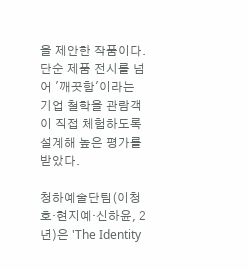을 제안한 작품이다. 단순 제품 전시를 넘어 '깨끗함'이라는 기업 철학을 관람객이 직접 체험하도록 설계해 높은 평가를 받았다.

청하예술단팀(이청호·현지예·신하윤, 2년)은 'The Identity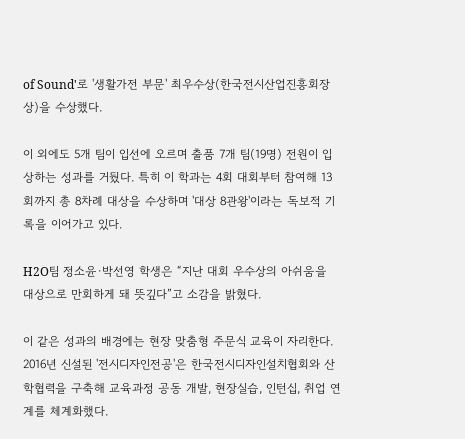of Sound'로 '생활가전 부문' 최우수상(한국전시산업진흥회장상)을 수상했다.

이 외에도 5개 팀이 입선에 오르며 출품 7개 팀(19명) 전원이 입상하는 성과를 거뒀다. 특히 이 학과는 4회 대회부터 참여해 13회까지 총 8차례 대상을 수상하며 '대상 8관왕'이라는 독보적 기록을 이어가고 있다.

H2O팀 정소윤·박선영 학생은 “지난 대회 우수상의 아쉬움을 대상으로 만회하게 돼 뜻깊다”고 소감을 밝혔다.

이 같은 성과의 배경에는 현장 맞춤형 주문식 교육이 자리한다. 2016년 신설된 '전시디자인전공'은 한국전시디자인설치협회와 산학협력을 구축해 교육과정 공동 개발, 현장실습, 인턴십, 취업 연계를 체계화했다.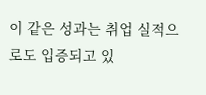이 같은 성과는 취업 실적으로도 입증되고 있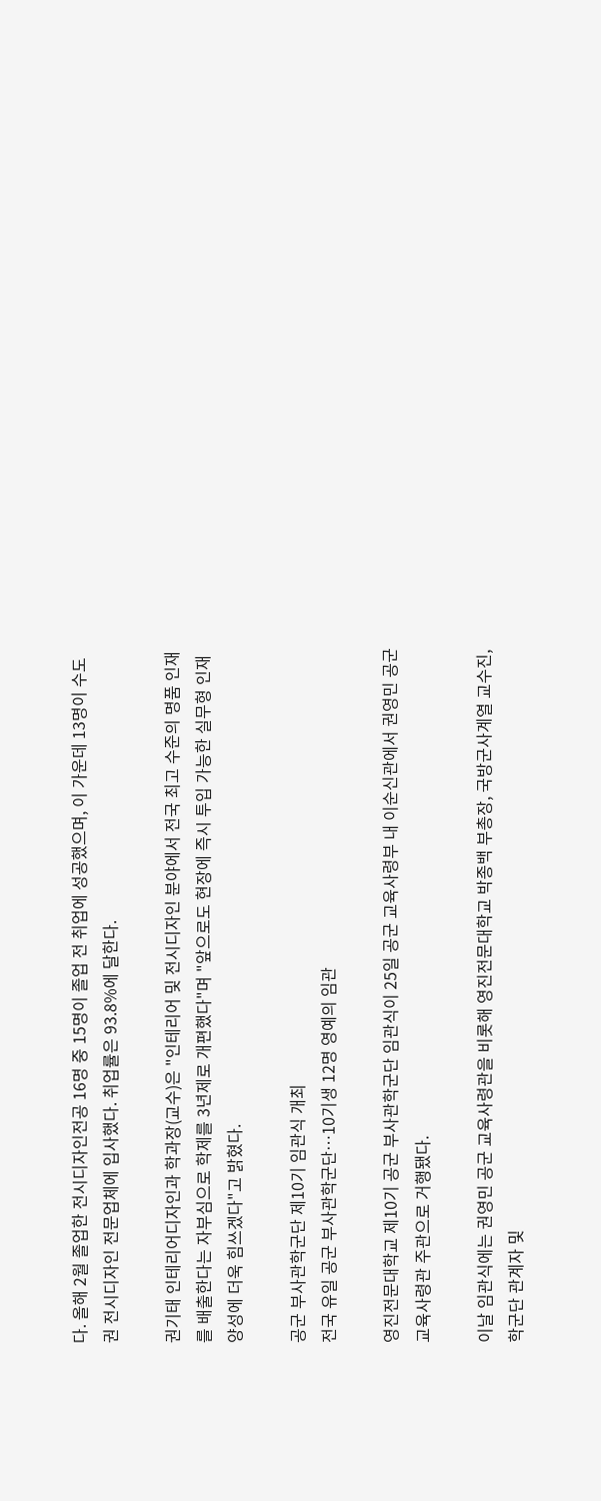다. 올해 2월 졸업한 전시디자인전공 16명 중 15명이 졸업 전 취업에 성공했으며, 이 가운데 13명이 수도권 전시디자인 전문업체에 입사했다. 취업률은 93.8%에 달한다.

권기태 인테리어디자인과 학과장(교수)은 "인테리어 및 전시디자인 분야에서 전국 최고 수준의 명품 인재를 배출한다는 자부심으로 학제를 3년제로 개편했다"며 "앞으로도 현장에 즉시 투입 가능한 실무형 인재 양성에 더욱 힘쓰겠다"고 밝혔다.

공군 부사관학군단 제10기 임관식 개최
전국 유일 공군 부사관학군단…10기생 12명 영예의 임관

영진전문대학교 제10기 공군 부사관학군단 임관식이 25일 공군 교육사령부 내 이순신관에서 권영민 공군 교육사령관 주관으로 거행됐다.

이날 임관식에는 권영민 공군 교육사령관을 비롯해 영진전문대학교 박종백 부총장, 국방군사계열 교수진, 학군단 관계자 및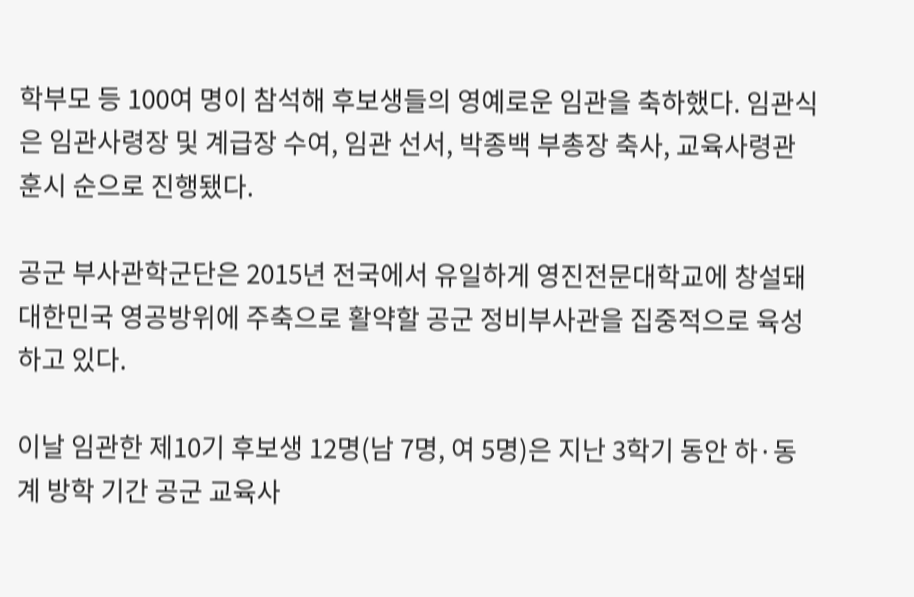학부모 등 100여 명이 참석해 후보생들의 영예로운 임관을 축하했다. 임관식은 임관사령장 및 계급장 수여, 임관 선서, 박종백 부총장 축사, 교육사령관 훈시 순으로 진행됐다.

공군 부사관학군단은 2015년 전국에서 유일하게 영진전문대학교에 창설돼 대한민국 영공방위에 주축으로 활약할 공군 정비부사관을 집중적으로 육성하고 있다.

이날 임관한 제10기 후보생 12명(남 7명, 여 5명)은 지난 3학기 동안 하·동계 방학 기간 공군 교육사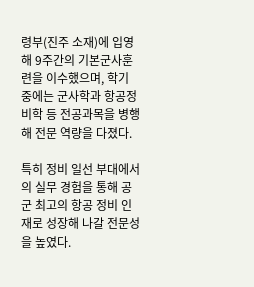령부(진주 소재)에 입영해 9주간의 기본군사훈련을 이수했으며, 학기 중에는 군사학과 항공정비학 등 전공과목을 병행해 전문 역량을 다졌다.

특히 정비 일선 부대에서의 실무 경험을 통해 공군 최고의 항공 정비 인재로 성장해 나갈 전문성을 높였다.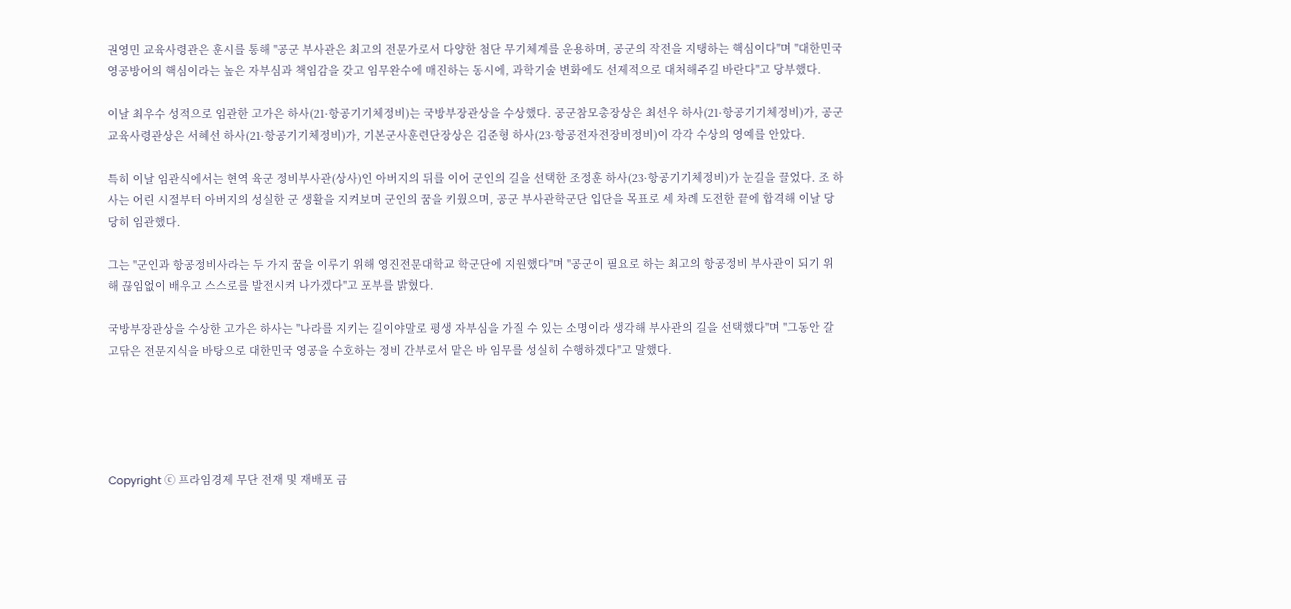권영민 교육사령관은 훈시를 통해 "공군 부사관은 최고의 전문가로서 다양한 첨단 무기체계를 운용하며, 공군의 작전을 지탱하는 핵심이다"며 "대한민국 영공방어의 핵심이라는 높은 자부심과 책임감을 갖고 임무완수에 매진하는 동시에, 과학기술 변화에도 선제적으로 대처해주길 바란다"고 당부했다.

이날 최우수 성적으로 임관한 고가은 하사(21·항공기기체정비)는 국방부장관상을 수상했다. 공군참모총장상은 최선우 하사(21·항공기기체정비)가, 공군교육사령관상은 서혜선 하사(21·항공기기체정비)가, 기본군사훈련단장상은 김준형 하사(23·항공전자전장비정비)이 각각 수상의 영예를 안았다.

특히 이날 임관식에서는 현역 육군 정비부사관(상사)인 아버지의 뒤를 이어 군인의 길을 선택한 조정훈 하사(23·항공기기체정비)가 눈길을 끌었다. 조 하사는 어린 시절부터 아버지의 성실한 군 생활을 지켜보며 군인의 꿈을 키웠으며, 공군 부사관학군단 입단을 목표로 세 차례 도전한 끝에 합격해 이날 당당히 임관했다.

그는 "군인과 항공정비사라는 두 가지 꿈을 이루기 위해 영진전문대학교 학군단에 지원했다"며 "공군이 필요로 하는 최고의 항공정비 부사관이 되기 위해 끊임없이 배우고 스스로를 발전시켜 나가겠다"고 포부를 밝혔다.

국방부장관상을 수상한 고가은 하사는 "나라를 지키는 길이야말로 평생 자부심을 가질 수 있는 소명이라 생각해 부사관의 길을 선택했다"며 "그동안 갈고닦은 전문지식을 바탕으로 대한민국 영공을 수호하는 정비 간부로서 맡은 바 임무를 성실히 수행하겠다"고 말했다.





Copyright ⓒ 프라임경제 무단 전재 및 재배포 금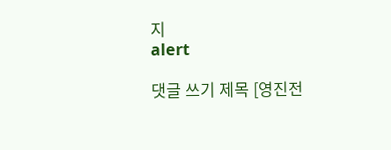지
alert

댓글 쓰기 제목 [영진전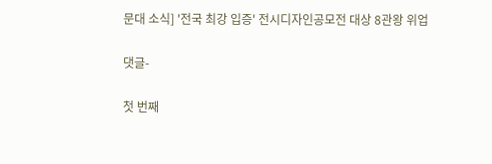문대 소식] '전국 최강 입증' 전시디자인공모전 대상 8관왕 위업

댓글-

첫 번째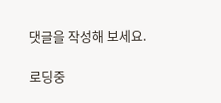댓글을 작성해 보세요.

로딩중